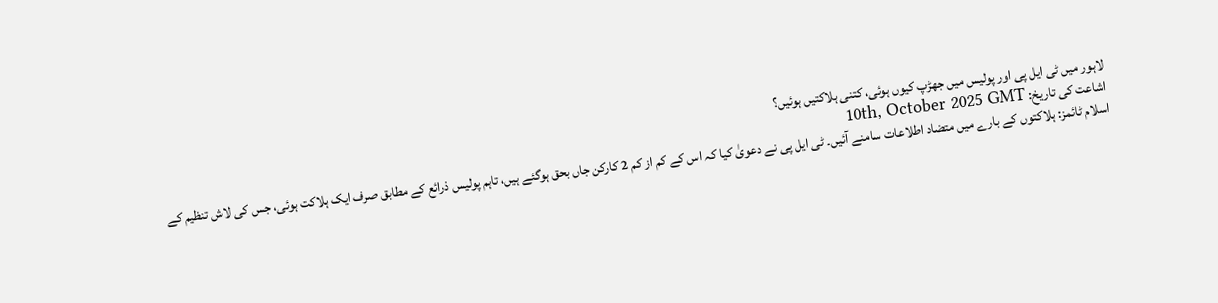لاہور میں ٹی ایل پی اور پولیس میں جھڑپ کیوں ہوئی، کتنی ہلاکتیں ہوئیں؟
اشاعت کی تاریخ: 10th, October 2025 GMT
اسلام ٹائمز: ہلاکتوں کے بارے میں متضاد اطلاعات سامنے آئیں۔ ٹی ایل پی نے دعویٰ کیا کہ اس کے کم از کم 2 کارکن جاں بحق ہوگئے ہیں، تاہم پولیس ذرائع کے مطابق صرف ایک ہلاکت ہوئی، جس کی لاش تنظیم کے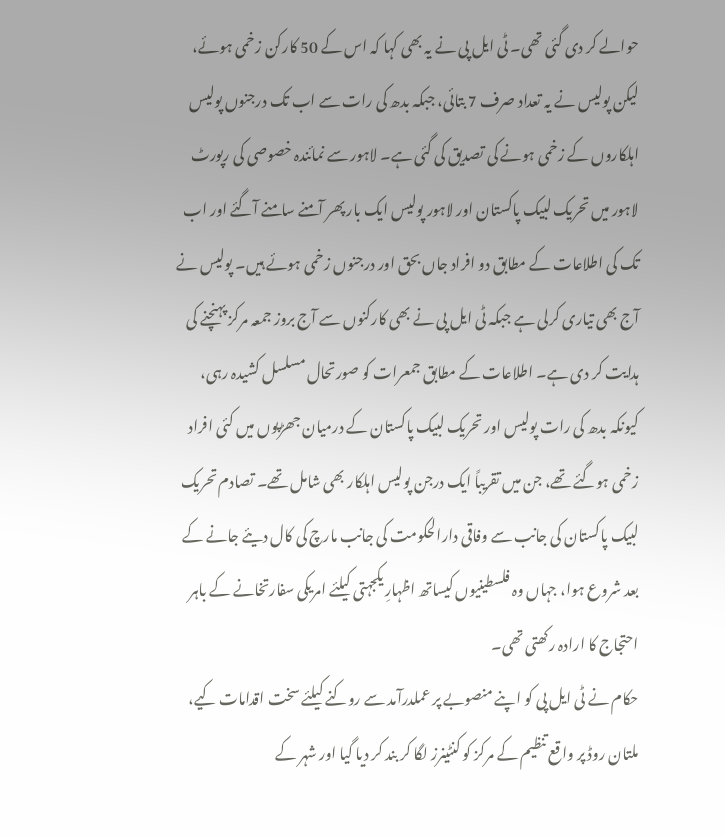حوالے کر دی گئی تھی۔ ٹی ایل پی نے یہ بھی کہا کہ اس کے 50 کارکن زخمی ہوئے، لیکن پولیس نے یہ تعداد صرف 7 بتائی، جبکہ بدھ کی رات سے اب تک درجنوں پولیس اہلکاروں کے زخمی ہونے کی تصدیق کی گئی ہے۔ لاہور سے نمائندہ خصوصی کی رپورٹ
لاہور میں تحریک لبیک پاکستان اور لاہور پولیس ایک بار پھر آمنے سامنے آگئے اور اب تک کی اطلاعات کے مطابق دو افراد جاں بحق اور درجنوں زخمی ہوئے ہیں۔ پولیس نے آج بھی تیاری کرلی ہے جبکہ ٹی ایل پی نے بھی کارکنوں سے آج بروز جمعہ مرکز پہنچنے کی ہدایت کر دی ہے۔ اطلاعات کے مطابق جمعرات کو صورتحال مسلسل کشیدہ رہی، کیونکہ بدھ کی رات پولیس اور تحریک لبیک پاکستان کے درمیان جھڑپوں میں کئی افراد زخمی ہوگئے تھے، جن میں تقریباً ایک درجن پولیس اہلکار بھی شامل تھے۔ تصادم تحریک لبیک پاکستان کی جانب سے وفاقی دارالحکومت کی جانب مارچ کی کال دیئے جانے کے بعد شروع ہوا، جہاں وہ فلسطینیوں کیساتھ اظہارِ یکجہتی کیلئے امریکی سفارتخانے کے باہر احتجاج کا ارادہ رکھتی تھی۔
حکام نے ٹی ایل پی کو اپنے منصوبے پر عملدرآمد سے روکنے کیلئے سخت اقدامات کیے، ملتان روڈ پر واقع تنظیم کے مرکز کو کنٹینرز لگا کر بند کر دیا گیا اور شہر کے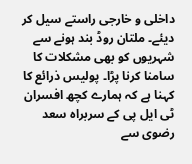داخلی و خارجی راستے سیل کر دیئے۔ ملتان روڈ بند ہونے سے شہریوں کو بھی مشکلات کا سامنا کرنا پڑا۔ پولیس ذرائع کا کہنا ہے کہ ہمارے کچھ افسران ٹی ایل پی کے سربراہ سعد رضوی سے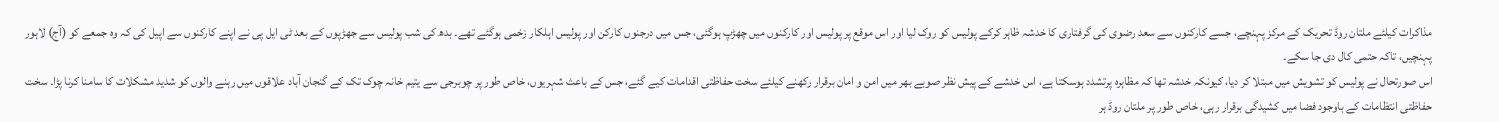مذاکرات کیلئے ملتان روڈ تحریک کے مرکز پہنچے، جسے کارکنوں سے سعد رضوی کی گرفتاری کا خدشہ ظاہر کرکے پولیس کو روک لیا اور اس موقع پر پولیس اور کارکنوں میں چھڑپ ہوگئی، جس میں درجنوں کارکن اور پولیس اہلکار زخمی ہوگئے تھے۔ بدھ کی شب پولیس سے جھڑپوں کے بعد ٹی ایل پی نے اپنے کارکنوں سے اپیل کی کہ وہ جمعے کو (آج) لاہور پہنچیں، تاکہ حتمی کال دی جا سکے۔
اس صورتحال نے پولیس کو تشویش میں مبتلا کر دیا، کیونکہ خدشہ تھا کہ مظاہرہ پرتشدد ہوسکتا ہے، اس خدشے کے پیش نظر صوبے بھر میں امن و امان برقرار رکھنے کیلئے سخت حفاظتی اقدامات کیے گئے، جس کے باعث شہریوں، خاص طور پر چوبرجی سے یتیم خانہ چوک تک کے گنجان آباد علاقوں میں رہنے والوں کو شدید مشکلات کا سامنا کرنا پڑا۔ سخت حفاظتی انتظامات کے باوجود فضا میں کشیدگی برقرار رہی، خاص طور پر ملتان روڈ ہر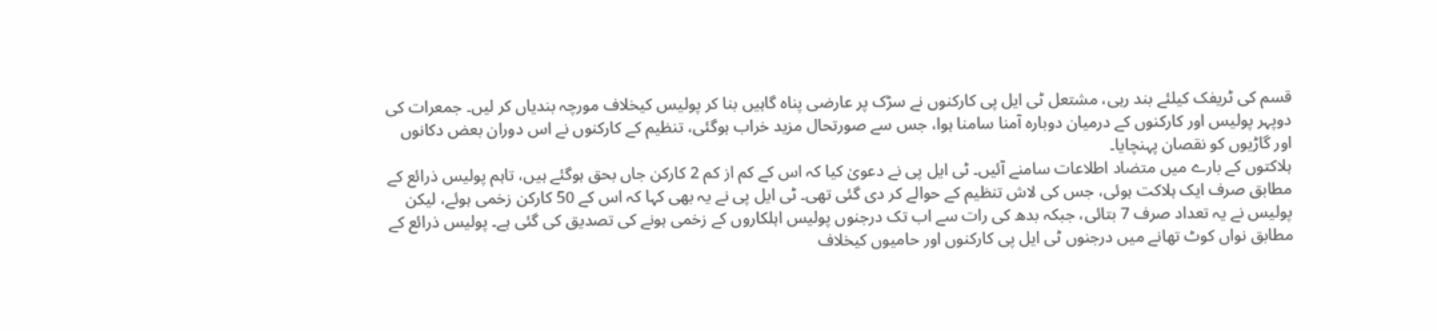قسم کی ٹریفک کیلئے بند رہی، مشتعل ٹی ایل پی کارکنوں نے سڑک پر عارضی پناہ گاہیں بنا کر پولیس کیخلاف مورچہ بندیاں کر لیں۔ جمعرات کی دوپہر پولیس اور کارکنوں کے درمیان دوبارہ آمنا سامنا ہوا، جس سے صورتحال مزید خراب ہوگئی، تنظیم کے کارکنوں نے اس دوران بعض دکانوں اور گاڑیوں کو نقصان پہنچایا۔
ہلاکتوں کے بارے میں متضاد اطلاعات سامنے آئیں۔ ٹی ایل پی نے دعویٰ کیا کہ اس کے کم از کم 2 کارکن جاں بحق ہوگئے ہیں، تاہم پولیس ذرائع کے مطابق صرف ایک ہلاکت ہوئی، جس کی لاش تنظیم کے حوالے کر دی گئی تھی۔ ٹی ایل پی نے یہ بھی کہا کہ اس کے 50 کارکن زخمی ہوئے، لیکن پولیس نے یہ تعداد صرف 7 بتائی، جبکہ بدھ کی رات سے اب تک درجنوں پولیس اہلکاروں کے زخمی ہونے کی تصدیق کی گئی ہے۔ پولیس ذرائع کے مطابق نواں کوٹ تھانے میں درجنوں ٹی ایل پی کارکنوں اور حامیوں کیخلاف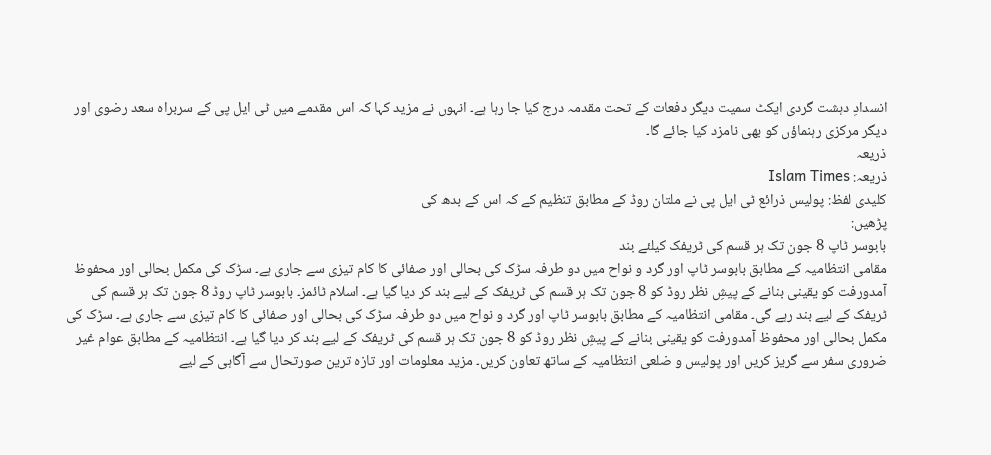انسدادِ دہشت گردی ایکٹ سمیت دیگر دفعات کے تحت مقدمہ درج کیا جا رہا ہے۔ انہوں نے مزید کہا کہ اس مقدمے میں ٹی ایل پی کے سربراہ سعد رضوی اور دیگر مرکزی رہنماؤں کو بھی نامزد کیا جائے گا۔
ذریعہ
ذریعہ: Islam Times
کلیدی لفظ: پولیس ذرائع ٹی ایل پی نے ملتان روڈ کے مطابق تنظیم کے کہ اس کے بدھ کی
پڑھیں:
بابوسر ٹاپ 8 جون تک ہر قسم کی ٹریفک کیلئے بند
مقامی انتظامیہ کے مطابق بابوسر ٹاپ اور گرد و نواح میں دو طرفہ سڑک کی بحالی اور صفائی کا کام تیزی سے جاری ہے۔ سڑک کی مکمل بحالی اور محفوظ آمدورفت کو یقینی بنانے کے پیشِ نظر روڈ کو 8 جون تک ہر قسم کی ٹریفک کے لیے بند کر دیا گیا ہے۔ اسلام ٹائمز۔ بابوسر ٹاپ روڈ 8 جون تک ہر قسم کی ٹریفک کے لیے بند رہے گی۔ مقامی انتظامیہ کے مطابق بابوسر ٹاپ اور گرد و نواح میں دو طرفہ سڑک کی بحالی اور صفائی کا کام تیزی سے جاری ہے۔ سڑک کی مکمل بحالی اور محفوظ آمدورفت کو یقینی بنانے کے پیشِ نظر روڈ کو 8 جون تک ہر قسم کی ٹریفک کے لیے بند کر دیا گیا ہے۔ انتظامیہ کے مطابق عوام غیر ضروری سفر سے گریز کریں اور پولیس و ضلعی انتظامیہ کے ساتھ تعاون کریں۔ مزید معلومات اور تازہ ترین صورتحال سے آگاہی کے لیے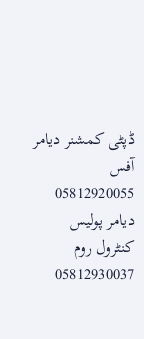ڈپٹی کمشنر دیامر آفس 05812920055 دیامر پولیس کنٹرول روم 05812930037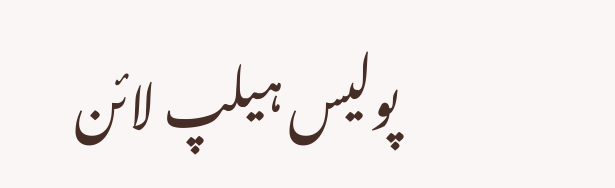پولیس ہیلپ لائن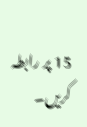15 پر رابطہ کریں۔